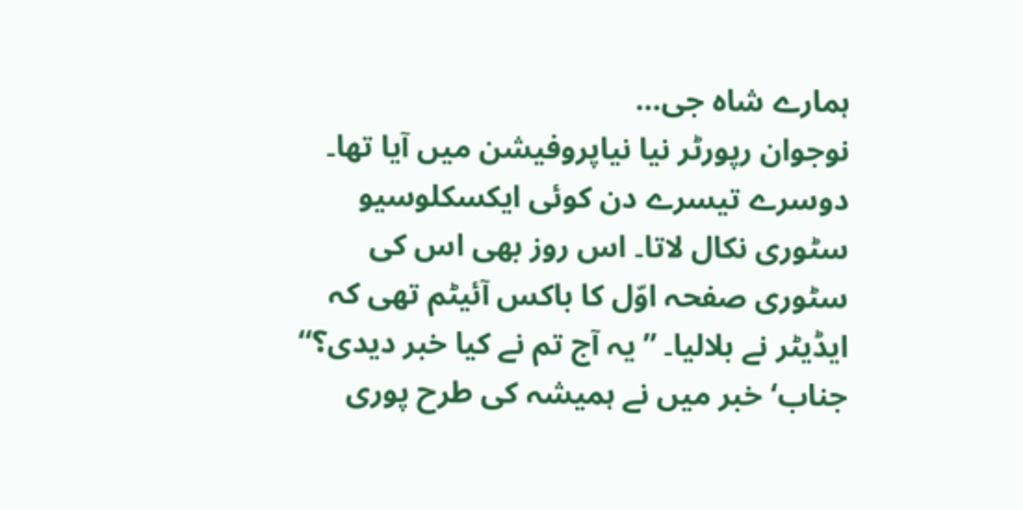ہمارے شاہ جی…
نوجوان رپورٹر نیا نیاپروفیشن میں آیا تھا۔ دوسرے تیسرے دن کوئی ایکسکلوسیو سٹوری نکال لاتا۔ اس روز بھی اس کی سٹوری صفحہ اوّل کا باکس آئیٹم تھی کہ ایڈیٹر نے بلالیا۔ ”یہ آج تم نے کیا خبر دیدی؟‘‘ جناب‘ خبر میں نے ہمیشہ کی طرح پوری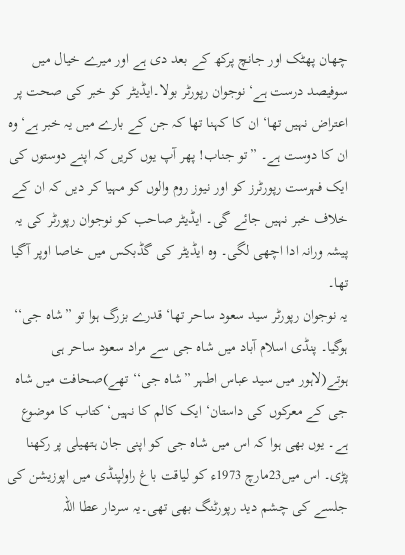چھان پھٹک اور جانچ پرکھ کے بعد دی ہے اور میرے خیال میں سوفیصد درست ہے‘ نوجوان رپورٹر بولا۔ایڈیٹر کو خبر کی صحت پر اعتراض نہیں تھا‘ ان کا کہنا تھا کہ جن کے بارے میں یہ خبر ہے‘ وہ ان کا دوست ہے۔ ”تو جناب! پھر آپ یوں کریں کہ اپنے دوستوں کی ایک فہرست رپورٹرز کو اور نیوز روم والوں کو مہیا کر دیں کہ ان کے خلاف خبر نہیں جائے گی۔ ایڈیٹر صاحب کو نوجوان رپورٹر کی یہ پیشہ ورانہ ادا اچھی لگی۔ وہ ایڈیٹر کی گڈبکس میں خاصا اوپر آگیا تھا۔
یہ نوجوان رپورٹر سید سعود ساحر تھا‘ قدرے بزرگ ہوا تو ”شاہ جی‘‘ ہوگیا۔ پنڈی اسلام آباد میں شاہ جی سے مراد سعود ساحر ہی ہوتے(لاہور میں سید عباس اطہر ”شاہ جی‘‘ تھے)صحافت میں شاہ جی کے معرکوں کی داستان‘ ایک کالم کا نہیں‘ کتاب کا موضوع ہے۔ یوں بھی ہوا کہ اس میں شاہ جی کو اپنی جان ہتھیلی پر رکھنا پڑی۔ اس میں23مارچ 1973ء کو لیاقت باغ راولپنڈی میں اپوزیشن کی جلسے کی چشم دید رپورٹنگ بھی تھی۔یہ سردار عطا اللہ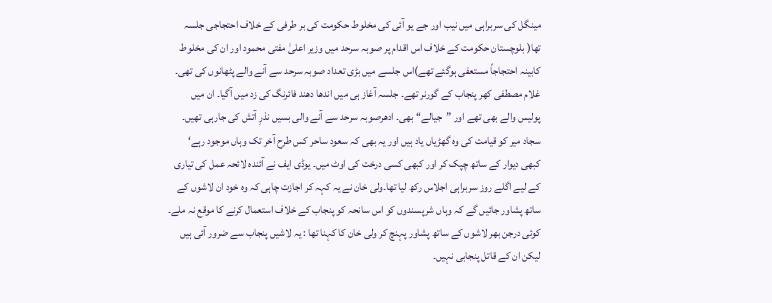مینگل کی سربراہی میں نیب اور جے یو آئی کی مخلوط حکومت کی بر طرفی کے خلاف احتجاجی جلسہ تھا( بلوچستان حکومت کے خلاف اس اقدام پر صوبہ سرحد میں وزیر اعلیٰ مفتی محمود اور ان کی مخلوط کابینہ احتجاجاً مستعفی ہوگئے تھے)اس جلسے میں بڑی تعداد صوبہ سرحد سے آنے والے پٹھانوں کی تھی۔ غلام مصطفی کھر پنجاب کے گورنر تھے۔ جلسہ آغاز ہی میں اندھا دھند فائرنگ کی زد میں آگیا۔ ان میں پولیس والے بھی تھے اور ”جیالے‘‘ بھی۔ ادھرصوبہ سرحد سے آنے والی بسیں نذرِ آتش کی جارہی تھیں۔ سجاد میر کو قیامت کی وہ گھڑیاں یاد ہیں اور یہ بھی کہ سعود ساحر کس طرح آخر تک وہاں موجود رہے‘ کبھی دیوار کے ساتھ چپک کر اور کبھی کسی درخت کی اوٹ میں۔ یوڈی ایف نے آئندہ لائحہ عمل کی تیاری کے لیے اگلے روز سربراہی اجلاس رکھ لیا تھا۔ولی خان نے یہ کہہ کر اجازت چاہی کہ وہ خود ان لاشوں کے ساتھ پشاور جائیں گے کہ وہاں شرپسندوں کو اس سانحہ کو پنجاب کے خلاف استعمال کرنے کا موقع نہ ملے۔ کوئی درجن بھر لاشوں کے ساتھ پشاور پہنچ کر ولی خان کا کہنا تھا : یہ لاشیں پنجاب سے ضرور آئی ہیں لیکن ان کے قاتل پنجابی نہیں۔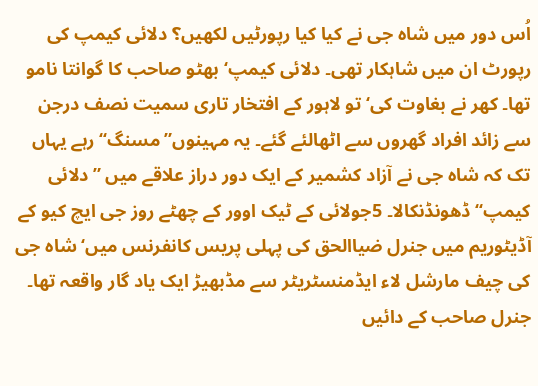اُس دور میں شاہ جی نے کیا کیا رپورٹیں لکھیں؟ دلائی کیمپ کی رپورٹ ان میں شاہکار تھی۔ دلائی کیمپ‘ بھٹو صاحب کا گوانتا نامو تھا۔ کھر نے بغاوت کی‘ تو لاہور کے افتخار تاری سمیت نصف درجن سے زائد افراد گھروں سے اٹھالئے گئے۔ یہ مہینوں”مسنگ‘‘ رہے یہاں تک کہ شاہ جی نے آزاد کشمیر کے ایک دور دراز علاقے میں ”دلائی کیمپ‘‘ ڈھونڈنکالا۔ 5جولائی کے ٹیک اوور کے چھٹے روز جی ایچ کیو کے آڈیٹوریم میں جنرل ضیاالحق کی پہلی پریس کانفرنس میں‘ شاہ جی کی چیف مارشل لاء ایڈمنسٹریٹر سے مڈبھیڑ ایک یاد گار واقعہ تھا۔ جنرل صاحب کے دائیں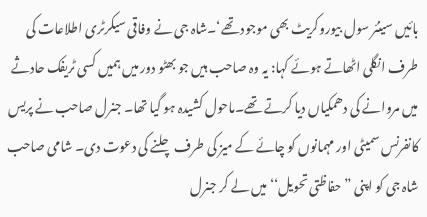بائیں سینئر سول بیوروکریٹ بھی موجود تھے‘۔شاہ جی نے وفاقی سیکرٹری اطلاعات کی طرف انگلی اٹھاتے ہوئے کہا: یہ وہ صاحب ہیں جو بھٹو دور میں ہمیں کسی ٹریفک حادثے میں مروانے کی دھمکیاں دیا کرتے تھے۔ماحول کشیدہ ہو گیا تھا۔ جنرل صاحب نے پریس کانفرنس سمیٹی اور مہمانوں کو چائے کے میز کی طرف چلنے کی دعوت دی۔ شامی صاحب شاہ جی کو اپنی ”حفاظتی تحویل‘‘ میں لے کر جنرل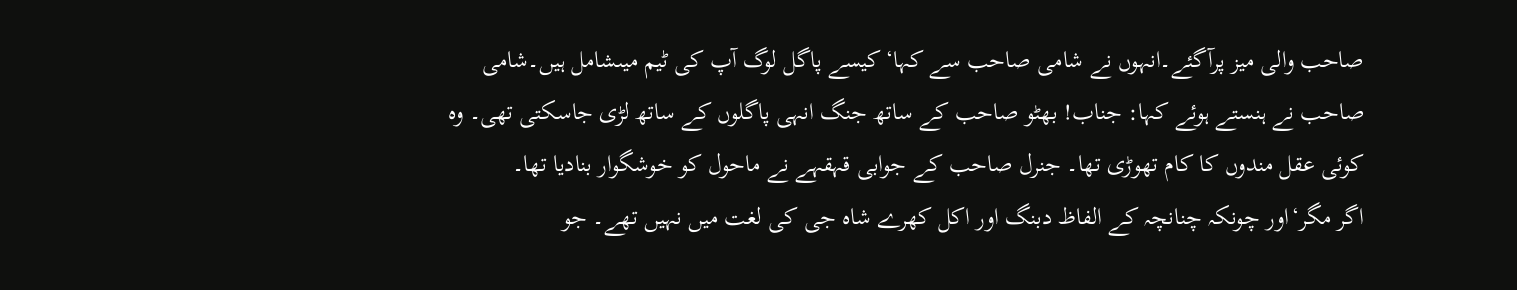صاحب والی میز پرآگئے۔انہوں نے شامی صاحب سے کہا‘کیسے پاگل لوگ آپ کی ٹیم میںشامل ہیں۔شامی صاحب نے ہنستے ہوئے کہا: جناب! بھٹو صاحب کے ساتھ جنگ انہی پاگلوں کے ساتھ لڑی جاسکتی تھی۔ وہ کوئی عقل مندوں کا کام تھوڑی تھا۔ جنرل صاحب کے جوابی قہقہے نے ماحول کو خوشگوار بنادیا تھا۔
اگر مگر‘اور چونکہ چنانچہ کے الفاظ دبنگ اور اکل کھرے شاہ جی کی لغت میں نہیں تھے۔ جو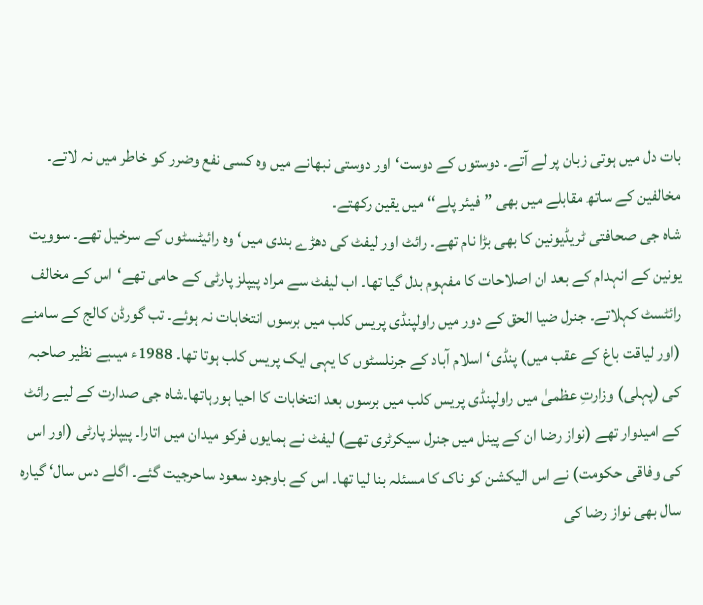بات دل میں ہوتی زبان پر لے آتے۔ دوستوں کے دوست‘اور دوستی نبھانے میں وہ کسی نفع وضرر کو خاطر میں نہ لاتے۔ مخالفین کے ساتھ مقابلے میں بھی ”فیئر پلے‘‘ میں یقین رکھتے۔
شاہ جی صحافتی ٹریڈیونین کا بھی بڑا نام تھے۔ رائٹ اور لیفٹ کی دھڑے بندی میں‘ وہ رائیٹسٹوں کے سرخیل تھے۔ سوویت یونین کے انہدام کے بعد ان اصلاحات کا مفہوم بدل گیا تھا۔ اب لیفٹ سے مراد پیپلز پارٹی کے حامی تھے‘اس کے مخالف رائٹسٹ کہلاتے۔ جنرل ضیا الحق کے دور میں راولپنڈی پریس کلب میں برسوں انتخابات نہ ہوئے۔ تب گورڈن کالج کے سامنے (اور لیاقت باغ کے عقب میں) پنڈی‘ اسلام آباد کے جرنلسٹوں کا یہی ایک پریس کلب ہوتا تھا۔ 1988ء میںبے نظیر صاحبہ کی (پہلی) وزارتِ عظمیٰ میں راولپنڈی پریس کلب میں برسوں بعد انتخابات کا احیا ہورہاتھا۔شاہ جی صدارت کے لیے رائٹ کے امیدوار تھے (نواز رضا ان کے پینل میں جنرل سیکرٹری تھے) لیفٹ نے ہمایوں فرکو میدان میں اتارا۔ پیپلز پارٹی (اور اس کی وفاقی حکومت) نے اس الیکشن کو ناک کا مسئلہ بنا لیا تھا۔ اس کے باوجود سعود ساحرجیت گئے۔ اگلے دس سال‘ گیارہ سال بھی نواز رضا کی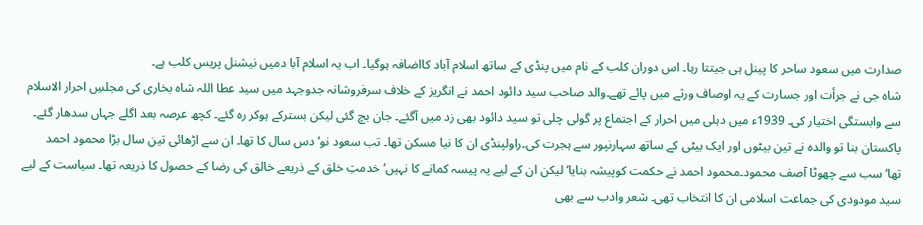صدارت میں سعود ساحر کا پینل ہی جیتتا رہا۔ اس دوران کلب کے نام میں پنڈی کے ساتھ اسلام آباد کااضافہ ہوگیا۔ اب یہ اسلام آبا دمیں نیشنل پریس کلب ہے۔
شاہ جی نے جرأت اور جسارت کے یہ اوصاف ورثے میں پائے تھے۔والد صاحب سید دائود احمد نے انگریز کے خلاف سرفروشانہ جدوجہد میں سید عطا اللہ شاہ بخاری کی مجلسِ احرار الاسلام سے وابستگی اختیار کی۔ 1939ء میں دہلی میں احرار کے اجتماع پر گولی چلی تو سید دائود بھی زد میں آگئے۔ جان بچ گئی لیکن بسترکے ہوکر رہ گئے۔ کچھ عرصہ بعد اگلے جہاں سدھار گئے۔ پاکستان بنا تو والدہ نے تین بیٹوں اور ایک بیٹی کے ساتھ سہارنپور سے ہجرت کی۔راولپنڈی ان کا نیا مسکن تھا۔ تب سعود نو‘ دس سال کا تھا۔ ان سے اڑھائی تین سال بڑا محمود احمد تھا‘سب سے چھوٹا آصف محمود۔محمود احمد نے حکمت کوپیشہ بنایا‘ لیکن ان کے لیے یہ پیسہ کمانے کا نہیں‘ خدمتِ خلق کے ذریعے خالق کی رضا کے حصول کا ذریعہ تھا۔ سیاست کے لیے سید مودودی کی جماعت اسلامی ان کا انتخاب تھی۔ شعر وادب سے بھی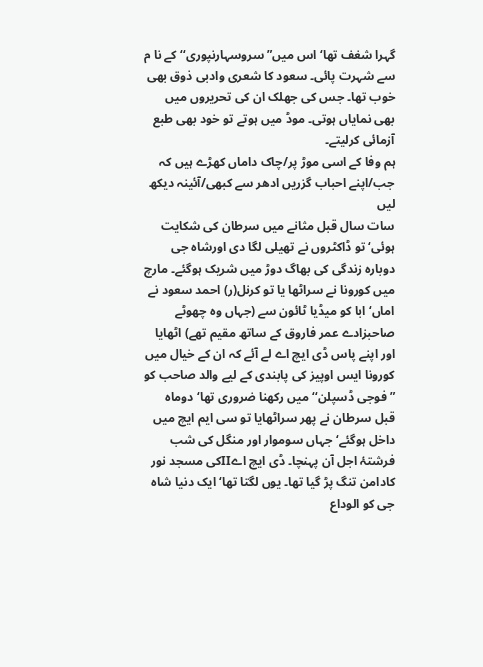گہرا شغف تھا‘ اس میں”سروسہارنپوری‘‘ کے نا م سے شہرت پائی۔ سعود کا شعری وادبی ذوق بھی خوب تھا۔ جس کی جھلک ان کی تحریروں میں بھی نمایاں ہوتی۔ موڈ میں ہوتے تو خود بھی طبع آزمائی کرلیتے۔
ہم وفا کے اسی موڑ پر/چاک داماں کھڑے ہیں کہ جب/اپنے احباب گزریں ادھر سے کبھی/آئینہ دیکھ لیں
سات سال قبل مثانے میں سرطان کی شکایت ہوئی‘ تو ڈاکٹروں نے تھیلی لگا دی اورشاہ جی دوبارہ زندگی کی بھاگ دوڑ میں شریک ہوگئے۔ مارچ میں کورونا نے سراٹھا یا تو کرنل(ر) احمد سعود نے اماں‘ ابا کو میڈیا ٹائون سے (جہاں وہ چھوٹے صاحبزادے عمر فاروق کے ساتھ مقیم تھے) اٹھایا اور اپنے پاس ڈی ایچ اے لے آئے کہ ان کے خیال میں کورونا ایس اوپیز کی پابندی کے لیے والد صاحب کو ”فوجی ڈسپلن‘‘ میں رکھنا ضروری تھا‘ دوماہ قبل سرطان نے پھر سراٹھایا تو سی ایم ایچ میں داخل ہوگئے‘ جہاں سوموار اور منگل کی شب فرشتۂ اجل آن پہنچا۔ ڈی ایچ اےIIکی مسجد نور کادامن تنگ پڑ گیا تھا۔ یوں لگتا تھا‘ ایک دنیا شاہ جی کو الوداع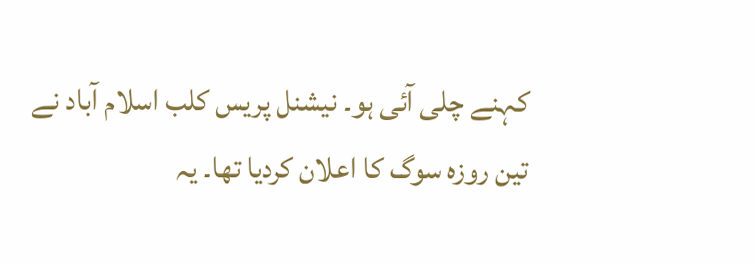کہنے چلی آئی ہو۔ نیشنل پریس کلب اسلام آباد نے تین روزہ سوگ کا اعلان کردیا تھا۔ یہ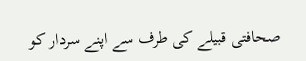صحافتی قبیلے کی طرف سے اپنے سردار کو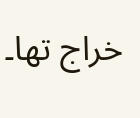خراج تھا۔